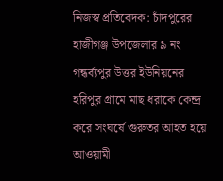নিজস্ব প্রতিবেদক: চাঁদপুরের হাজীগঞ্জ উপজেলার ৯ নং গন্ধর্ব্যপুর উত্তর ইউনিয়নের হরিপুর গ্রামে মাছ ধরাকে কেন্দ্র করে সংঘর্ষে গুরুতর আহত হয়ে আওয়ামী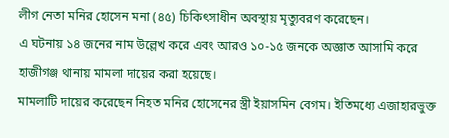লীগ নেতা মনির হোসেন মনা (৪৫) চিকিৎসাধীন অবস্থায় মৃত্যুবরণ করেছেন।
এ ঘটনায় ১৪ জনের নাম উল্লেখ করে এবং আরও ১০-১৫ জনকে অজ্ঞাত আসামি করে হাজীগঞ্জ থানায় মামলা দায়ের করা হয়েছে।
মামলাটি দায়ের করেছেন নিহত মনির হোসেনের স্ত্রী ইয়াসমিন বেগম। ইতিমধ্যে এজাহারভুক্ত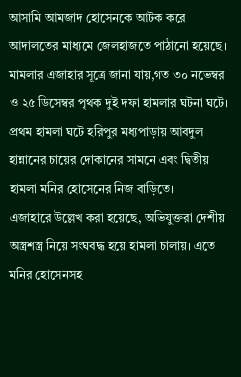আসামি আমজাদ হোসেনকে আটক করে আদালতের মাধ্যমে জেলহাজতে পাঠানো হয়েছে।
মামলার এজাহার সূত্রে জানা যায়,গত ৩০ নভেম্বর ও ২৫ ডিসেম্বর পৃথক দুই দফা হামলার ঘটনা ঘটে। প্রথম হামলা ঘটে হরিপুর মধ্যপাড়ায় আবদুল হান্নানের চায়ের দোকানের সামনে এবং দ্বিতীয় হামলা মনির হোসেনের নিজ বাড়িতে।
এজাহারে উল্লেখ করা হয়েছে, অভিযুক্তরা দেশীয় অস্ত্রশস্ত্র নিয়ে সংঘবদ্ধ হয়ে হামলা চালায়। এতে মনির হোসেনসহ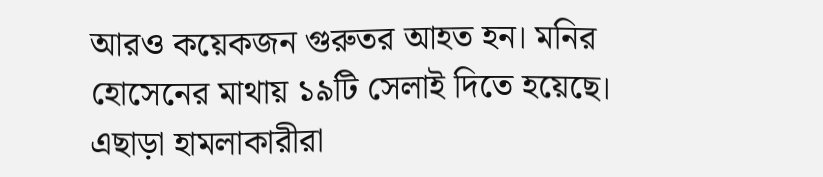আরও কয়েকজন গুরুতর আহত হন। মনির হোসেনের মাথায় ১৯টি সেলাই দিতে হয়েছে। এছাড়া হামলাকারীরা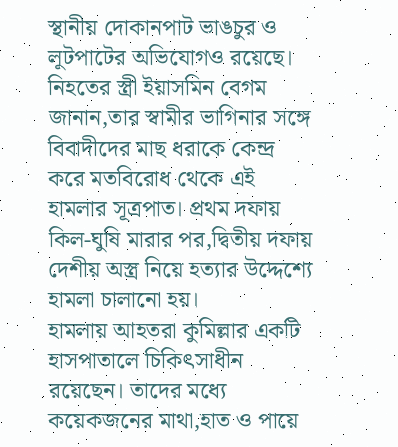স্থানীয় দোকানপাট ভাঙচুর ও লুটপাটের অভিযোগও রয়েছে।
নিহতের স্ত্রী ইয়াসমিন বেগম জানান,তার স্বামীর ভাগিনার সঙ্গে বিবাদীদের মাছ ধরাকে কেন্দ্র করে মতবিরোধ থেকে এই হামলার সূত্রপাত। প্রথম দফায় কিল-ঘুষি মারার পর,দ্বিতীয় দফায় দেশীয় অস্ত্র নিয়ে হত্যার উদ্দেশ্যে হামলা চালানো হয়।
হামলায় আহতরা কুমিল্লার একটি হাসপাতালে চিকিৎসাধীন রয়েছেন। তাদের মধ্যে কয়েকজনের মাথা,হাত ও পায়ে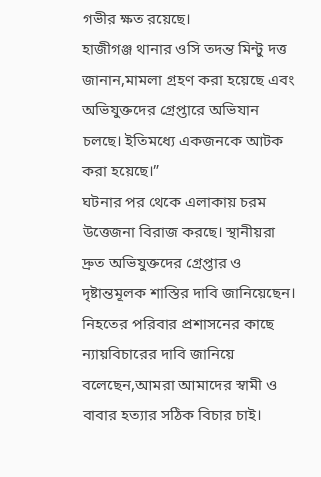গভীর ক্ষত রয়েছে।
হাজীগঞ্জ থানার ওসি তদন্ত মিন্টু দত্ত জানান,মামলা গ্রহণ করা হয়েছে এবং অভিযুক্তদের গ্রেপ্তারে অভিযান চলছে। ইতিমধ্যে একজনকে আটক করা হয়েছে।”
ঘটনার পর থেকে এলাকায় চরম উত্তেজনা বিরাজ করছে। স্থানীয়রা দ্রুত অভিযুক্তদের গ্রেপ্তার ও দৃষ্টান্তমূলক শাস্তির দাবি জানিয়েছেন।
নিহতের পরিবার প্রশাসনের কাছে ন্যায়বিচারের দাবি জানিয়ে বলেছেন,আমরা আমাদের স্বামী ও বাবার হত্যার সঠিক বিচার চাই।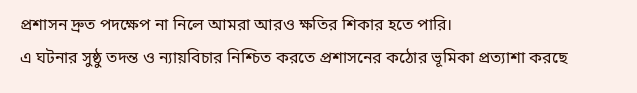প্রশাসন দ্রুত পদক্ষেপ না নিলে আমরা আরও ক্ষতির শিকার হতে পারি।
এ ঘটনার সুষ্ঠু তদন্ত ও ন্যায়বিচার নিশ্চিত করতে প্রশাসনের কঠোর ভূমিকা প্রত্যাশা করছে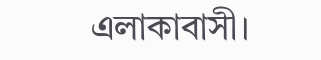এলাকাবাসী।